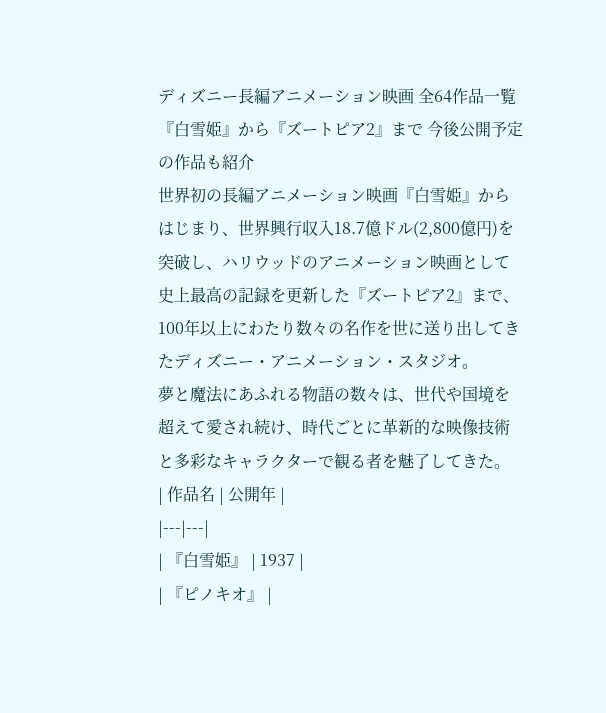ディズニー長編アニメーション映画 全64作品一覧『白雪姫』から『ズートピア2』まで 今後公開予定の作品も紹介
世界初の長編アニメーション映画『白雪姫』からはじまり、世界興行収入18.7億ドル(2,800億円)を突破し、ハリウッドのアニメーション映画として史上最高の記録を更新した『ズートピア2』まで、100年以上にわたり数々の名作を世に送り出してきたディズニー・アニメーション・スタジオ。
夢と魔法にあふれる物語の数々は、世代や国境を超えて愛され続け、時代ごとに革新的な映像技術と多彩なキャラクターで観る者を魅了してきた。
| 作品名 | 公開年 |
|---|---|
| 『白雪姫』 | 1937 |
| 『ピノキオ』 |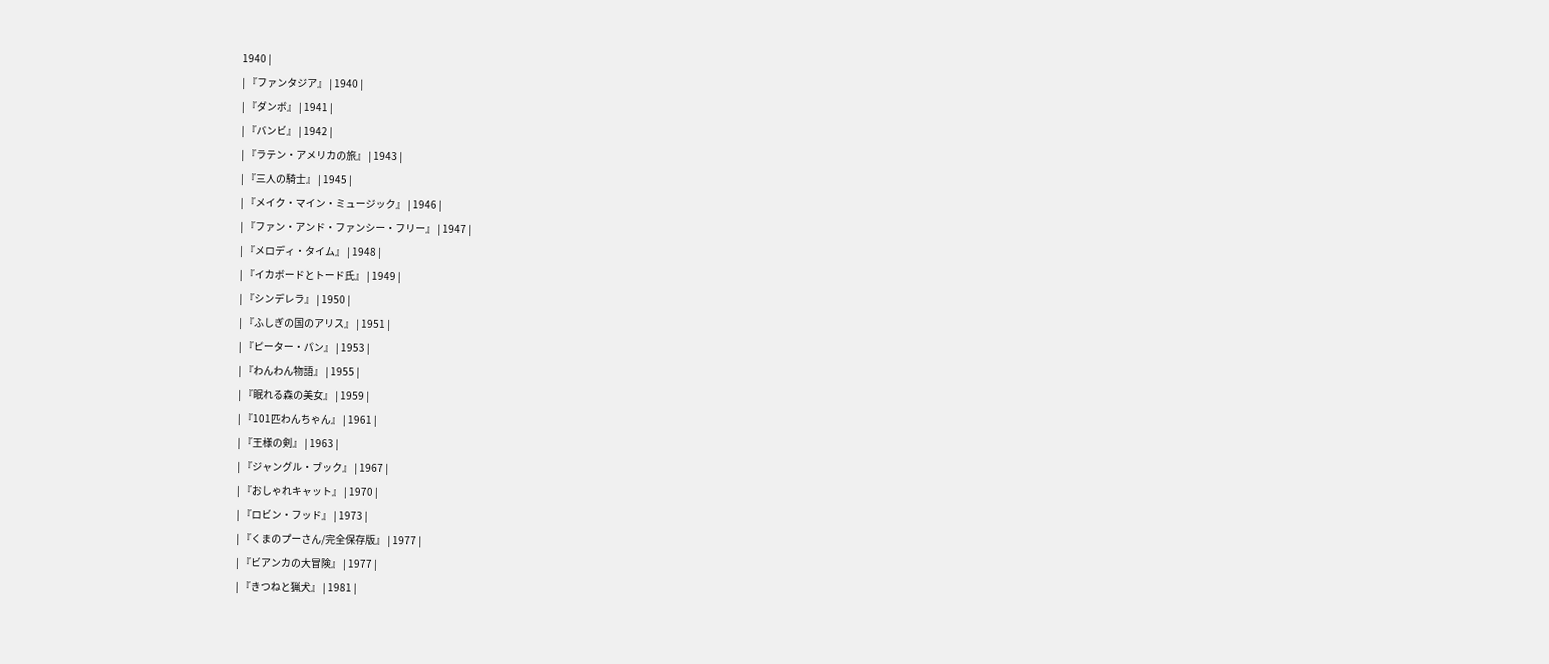1940 |
| 『ファンタジア』 | 1940 |
| 『ダンボ』 | 1941 |
| 『バンビ』 | 1942 |
| 『ラテン・アメリカの旅』 | 1943 |
| 『三人の騎士』 | 1945 |
| 『メイク・マイン・ミュージック』 | 1946 |
| 『ファン・アンド・ファンシー・フリー』 | 1947 |
| 『メロディ・タイム』 | 1948 |
| 『イカボードとトード氏』 | 1949 |
| 『シンデレラ』 | 1950 |
| 『ふしぎの国のアリス』 | 1951 |
| 『ピーター・パン』 | 1953 |
| 『わんわん物語』 | 1955 |
| 『眠れる森の美女』 | 1959 |
| 『101匹わんちゃん』 | 1961 |
| 『王様の剣』 | 1963 |
| 『ジャングル・ブック』 | 1967 |
| 『おしゃれキャット』 | 1970 |
| 『ロビン・フッド』 | 1973 |
| 『くまのプーさん/完全保存版』 | 1977 |
| 『ビアンカの大冒険』 | 1977 |
| 『きつねと猟犬』 | 1981 |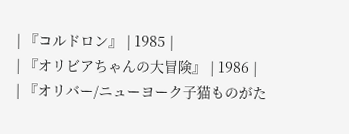| 『コルドロン』 | 1985 |
| 『オリビアちゃんの大冒険』 | 1986 |
| 『オリバー/ニューヨーク子猫ものがた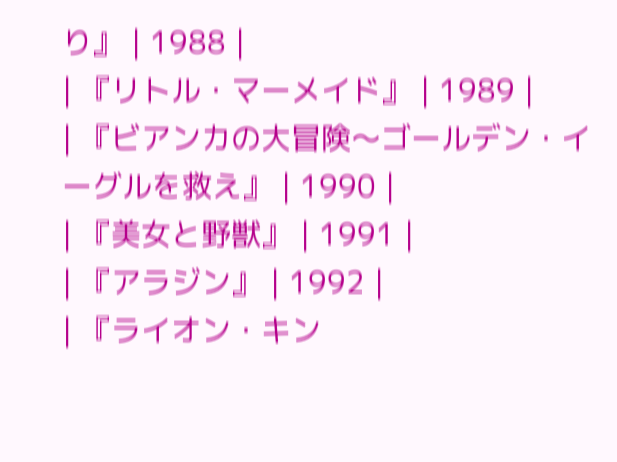り』 | 1988 |
| 『リトル・マーメイド』 | 1989 |
| 『ビアンカの大冒険〜ゴールデン・イーグルを救え』 | 1990 |
| 『美女と野獣』 | 1991 |
| 『アラジン』 | 1992 |
| 『ライオン・キン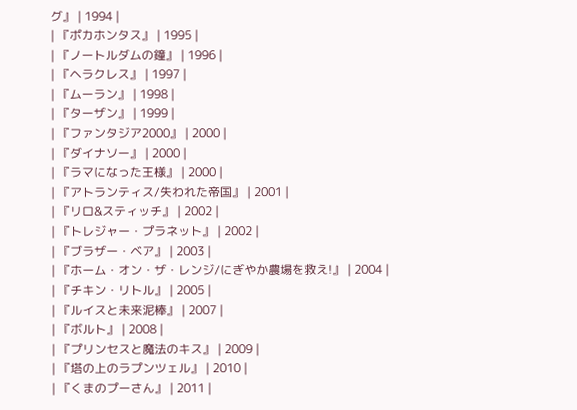グ』 | 1994 |
| 『ポカホンタス』 | 1995 |
| 『ノートルダムの鐘』 | 1996 |
| 『ヘラクレス』 | 1997 |
| 『ムーラン』 | 1998 |
| 『ターザン』 | 1999 |
| 『ファンタジア2000』 | 2000 |
| 『ダイナソー』 | 2000 |
| 『ラマになった王様』 | 2000 |
| 『アトランティス/失われた帝国』 | 2001 |
| 『リロ&スティッチ』 | 2002 |
| 『トレジャー・プラネット』 | 2002 |
| 『ブラザー・ベア』 | 2003 |
| 『ホーム・オン・ザ・レンジ/にぎやか農場を救え!』 | 2004 |
| 『チキン・リトル』 | 2005 |
| 『ルイスと未来泥棒』 | 2007 |
| 『ボルト』 | 2008 |
| 『プリンセスと魔法のキス』 | 2009 |
| 『塔の上のラプンツェル』 | 2010 |
| 『くまのプーさん』 | 2011 |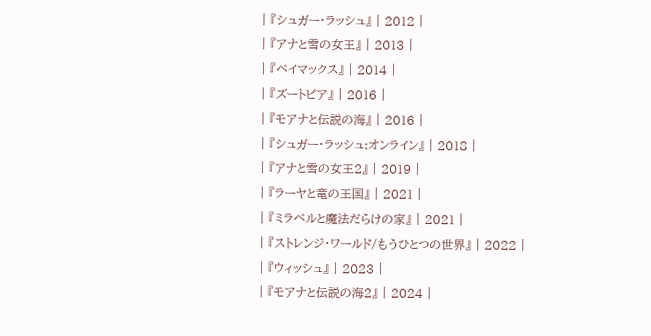| 『シュガー・ラッシュ』 | 2012 |
| 『アナと雪の女王』 | 2013 |
| 『ベイマックス』 | 2014 |
| 『ズートピア』 | 2016 |
| 『モアナと伝説の海』 | 2016 |
| 『シュガー・ラッシュ:オンライン』 | 2018 |
| 『アナと雪の女王2』 | 2019 |
| 『ラーヤと竜の王国』 | 2021 |
| 『ミラベルと魔法だらけの家』 | 2021 |
| 『ストレンジ・ワールド/もうひとつの世界』 | 2022 |
| 『ウィッシュ』 | 2023 |
| 『モアナと伝説の海2』 | 2024 |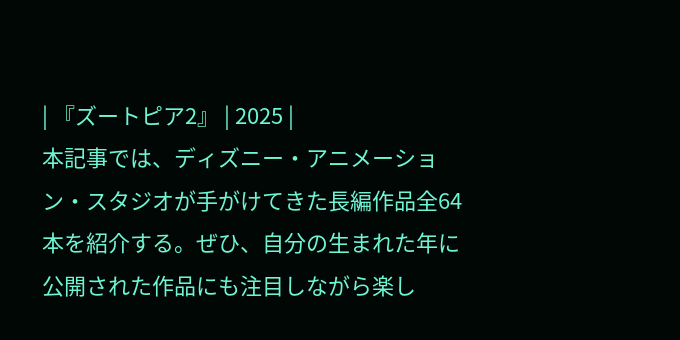| 『ズートピア2』 | 2025 |
本記事では、ディズニー・アニメーション・スタジオが手がけてきた長編作品全64本を紹介する。ぜひ、自分の生まれた年に公開された作品にも注目しながら楽し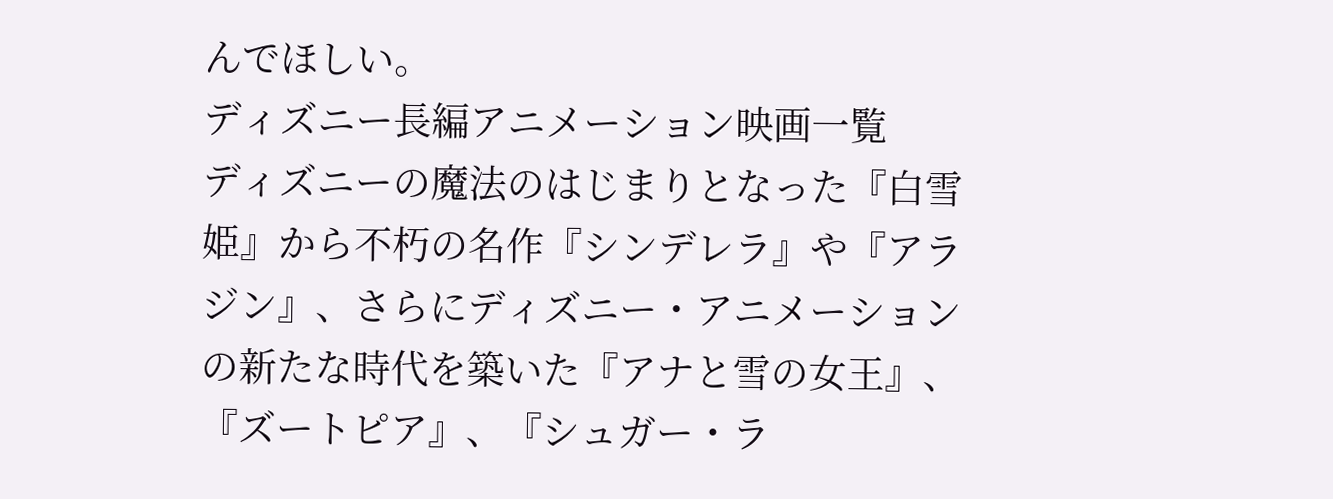んでほしい。
ディズニー長編アニメーション映画一覧
ディズニーの魔法のはじまりとなった『白雪姫』から不朽の名作『シンデレラ』や『アラジン』、さらにディズニー・アニメーションの新たな時代を築いた『アナと雪の女王』、『ズートピア』、『シュガー・ラ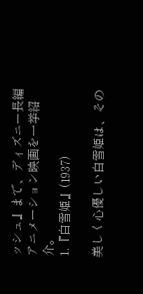ッシュ』まで、ディズニー長編アニメーション映画を一挙紹介。
1.『白雪姫』(1937)

美しく心優しい白雪姫は、その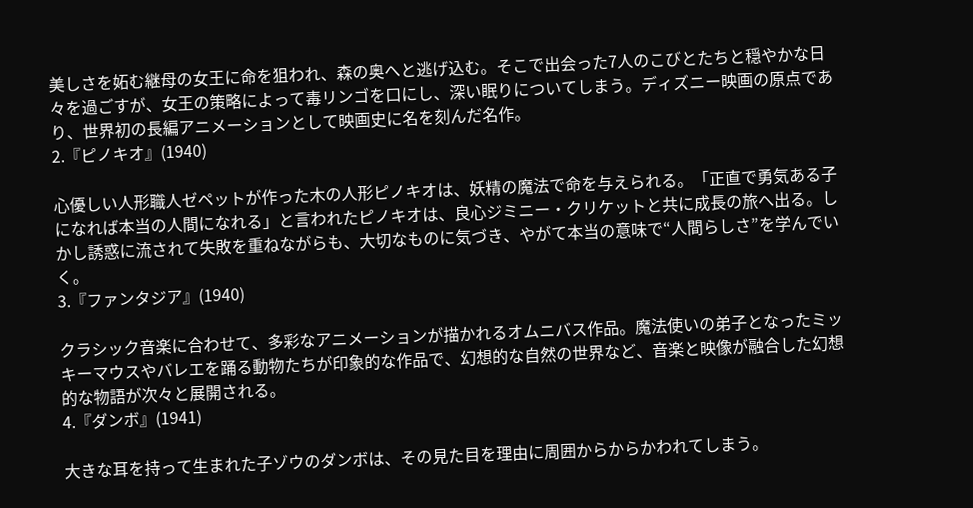美しさを妬む継母の女王に命を狙われ、森の奥へと逃げ込む。そこで出会った7人のこびとたちと穏やかな日々を過ごすが、女王の策略によって毒リンゴを口にし、深い眠りについてしまう。ディズニー映画の原点であり、世界初の長編アニメーションとして映画史に名を刻んだ名作。
2.『ピノキオ』(1940)

心優しい人形職人ゼペットが作った木の人形ピノキオは、妖精の魔法で命を与えられる。「正直で勇気ある子になれば本当の人間になれる」と言われたピノキオは、良心ジミニー・クリケットと共に成長の旅へ出る。しかし誘惑に流されて失敗を重ねながらも、大切なものに気づき、やがて本当の意味で“人間らしさ”を学んでいく。
3.『ファンタジア』(1940)

クラシック音楽に合わせて、多彩なアニメーションが描かれるオムニバス作品。魔法使いの弟子となったミッキーマウスやバレエを踊る動物たちが印象的な作品で、幻想的な自然の世界など、音楽と映像が融合した幻想的な物語が次々と展開される。
4.『ダンボ』(1941)

大きな耳を持って生まれた子ゾウのダンボは、その見た目を理由に周囲からからかわれてしまう。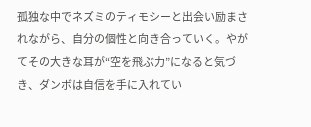孤独な中でネズミのティモシーと出会い励まされながら、自分の個性と向き合っていく。やがてその大きな耳が“空を飛ぶ力”になると気づき、ダンボは自信を手に入れてい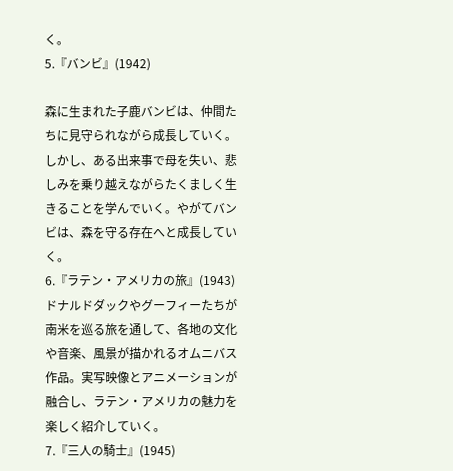く。
5.『バンビ』(1942)

森に生まれた子鹿バンビは、仲間たちに見守られながら成長していく。しかし、ある出来事で母を失い、悲しみを乗り越えながらたくましく生きることを学んでいく。やがてバンビは、森を守る存在へと成長していく。
6.『ラテン・アメリカの旅』(1943)
ドナルドダックやグーフィーたちが南米を巡る旅を通して、各地の文化や音楽、風景が描かれるオムニバス作品。実写映像とアニメーションが融合し、ラテン・アメリカの魅力を楽しく紹介していく。
7.『三人の騎士』(1945)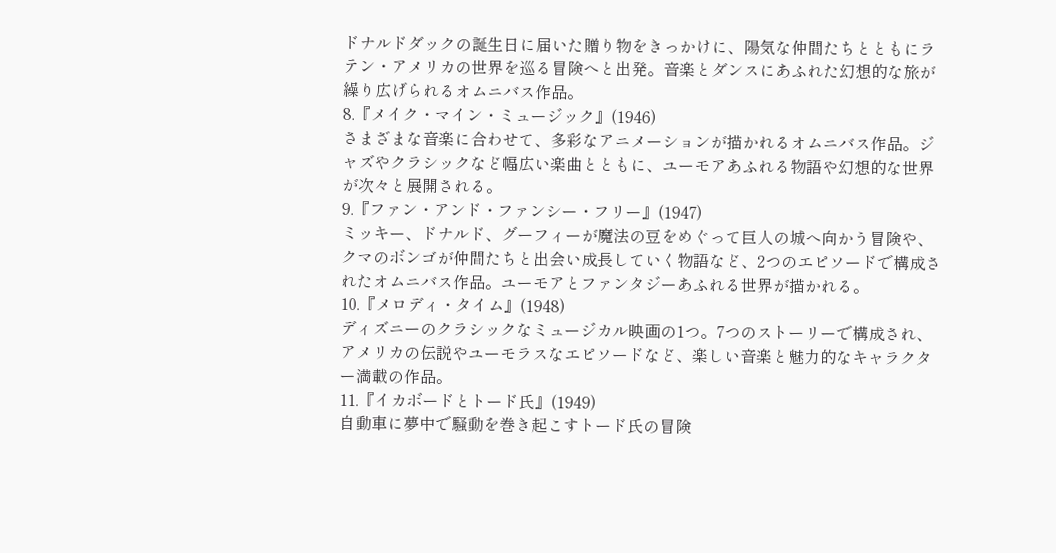ドナルドダックの誕生日に届いた贈り物をきっかけに、陽気な仲間たちとともにラテン・アメリカの世界を巡る冒険へと出発。音楽とダンスにあふれた幻想的な旅が繰り広げられるオムニバス作品。
8.『メイク・マイン・ミュージック』(1946)
さまざまな音楽に合わせて、多彩なアニメーションが描かれるオムニバス作品。ジャズやクラシックなど幅広い楽曲とともに、ユーモアあふれる物語や幻想的な世界が次々と展開される。
9.『ファン・アンド・ファンシー・フリー』(1947)
ミッキー、ドナルド、グーフィーが魔法の豆をめぐって巨人の城へ向かう冒険や、クマのボンゴが仲間たちと出会い成長していく物語など、2つのエピソードで構成されたオムニバス作品。ユーモアとファンタジーあふれる世界が描かれる。
10.『メロディ・タイム』(1948)
ディズニーのクラシックなミュージカル映画の1つ。7つのストーリーで構成され、アメリカの伝説やユーモラスなエピソードなど、楽しい音楽と魅力的なキャラクター満載の作品。
11.『イカボードとトード氏』(1949)
自動車に夢中で騒動を巻き起こすトード氏の冒険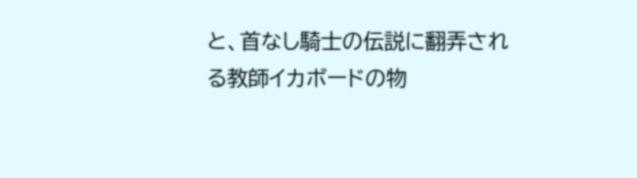と、首なし騎士の伝説に翻弄される教師イカボードの物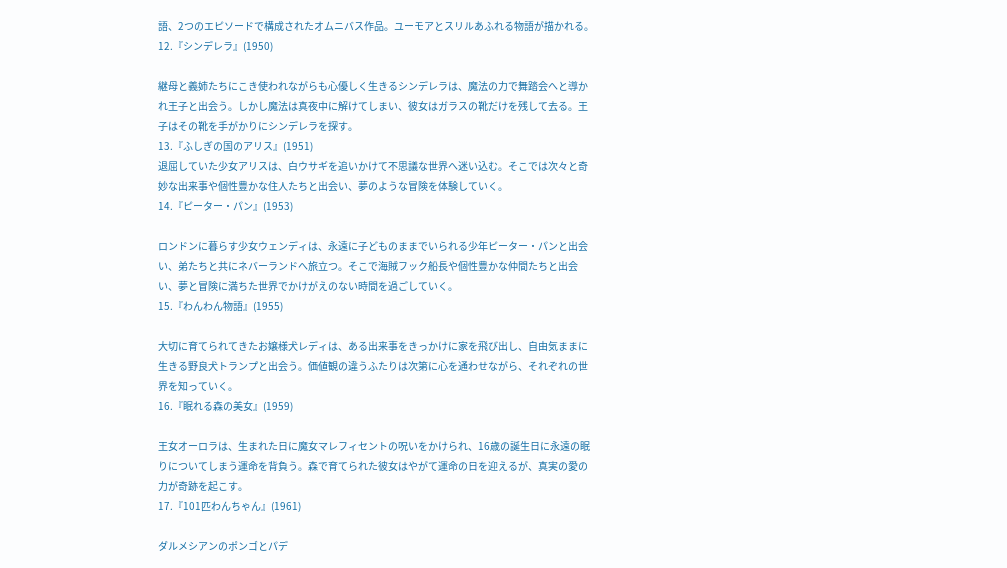語、2つのエピソードで構成されたオムニバス作品。ユーモアとスリルあふれる物語が描かれる。
12.『シンデレラ』(1950)

継母と義姉たちにこき使われながらも心優しく生きるシンデレラは、魔法の力で舞踏会へと導かれ王子と出会う。しかし魔法は真夜中に解けてしまい、彼女はガラスの靴だけを残して去る。王子はその靴を手がかりにシンデレラを探す。
13.『ふしぎの国のアリス』(1951)
退屈していた少女アリスは、白ウサギを追いかけて不思議な世界へ迷い込む。そこでは次々と奇妙な出来事や個性豊かな住人たちと出会い、夢のような冒険を体験していく。
14.『ピーター・パン』(1953)

ロンドンに暮らす少女ウェンディは、永遠に子どものままでいられる少年ピーター・パンと出会い、弟たちと共にネバーランドへ旅立つ。そこで海賊フック船長や個性豊かな仲間たちと出会い、夢と冒険に満ちた世界でかけがえのない時間を過ごしていく。
15.『わんわん物語』(1955)

大切に育てられてきたお嬢様犬レディは、ある出来事をきっかけに家を飛び出し、自由気ままに生きる野良犬トランプと出会う。価値観の違うふたりは次第に心を通わせながら、それぞれの世界を知っていく。
16.『眠れる森の美女』(1959)

王女オーロラは、生まれた日に魔女マレフィセントの呪いをかけられ、16歳の誕生日に永遠の眠りについてしまう運命を背負う。森で育てられた彼女はやがて運命の日を迎えるが、真実の愛の力が奇跡を起こす。
17.『101匹わんちゃん』(1961)

ダルメシアンのポンゴとパデ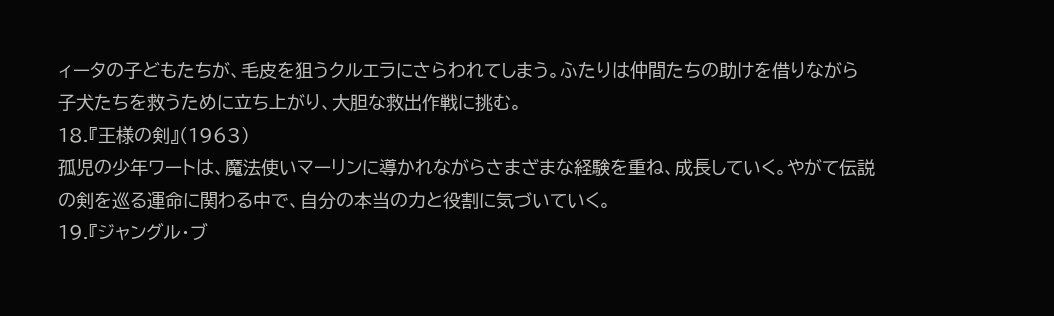ィータの子どもたちが、毛皮を狙うクルエラにさらわれてしまう。ふたりは仲間たちの助けを借りながら子犬たちを救うために立ち上がり、大胆な救出作戦に挑む。
18.『王様の剣』(1963)
孤児の少年ワートは、魔法使いマーリンに導かれながらさまざまな経験を重ね、成長していく。やがて伝説の剣を巡る運命に関わる中で、自分の本当の力と役割に気づいていく。
19.『ジャングル・ブ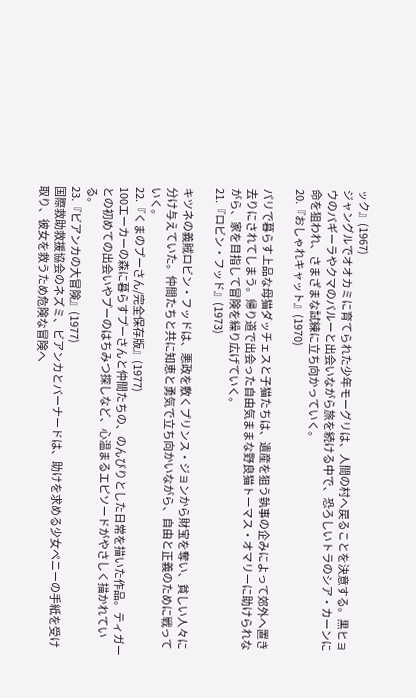ック』(1967)
ジャングルでオオカミに育てられた少年モーグリは、人間の村へ戻ることを決意する。黒ヒョウのバギーラやクマのバルーと出会いながら旅を続ける中で、恐ろしいトラのシア・カーンに命を狙われ、さまざまな試練に立ち向かっていく。
20.『おしゃれキャット』(1970)

パリで暮らす上品な母猫ダッチェスと子猫たちは、遺産を狙う執事の企みによって郊外へ置き去りにされてしまう。帰り道で出会った自由気ままな野良猫トーマス・オマリーに助けられながら、家を目指して冒険を繰り広げていく。
21.『ロビン・フッド』(1973)

キツネの義賊ロビン・フッドは、悪政を敷くプリンス・ジョンから財宝を奪い、貧しい人々に分け与えていた。仲間たちと共に知恵と勇気で立ち向かいながら、自由と正義のために戦っていく。
22.『くまのプーさん/完全保存版』(1977)
100エーカーの森に暮らすプーさんと仲間たちの、のんびりとした日常を描いた作品。ティガーとの初めての出会いやプーのはちみつ探しなど、心温まるエピソードがやさしく描かれている。
23.『ビアンカの大冒険』(1977)
国際救助救援協会のネズミ、ビアンカとバーナードは、助けを求める少女ペニーの手紙を受け取り、彼女を救うため危険な冒険へ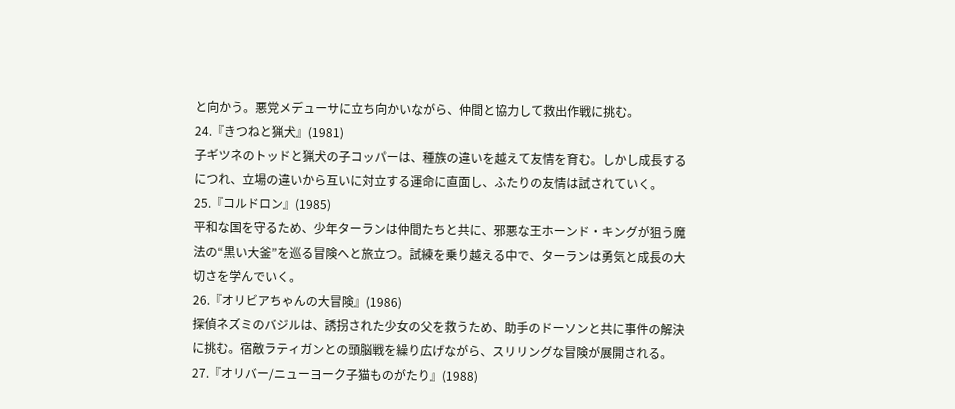と向かう。悪党メデューサに立ち向かいながら、仲間と協力して救出作戦に挑む。
24.『きつねと猟犬』(1981)
子ギツネのトッドと猟犬の子コッパーは、種族の違いを越えて友情を育む。しかし成長するにつれ、立場の違いから互いに対立する運命に直面し、ふたりの友情は試されていく。
25.『コルドロン』(1985)
平和な国を守るため、少年ターランは仲間たちと共に、邪悪な王ホーンド・キングが狙う魔法の“黒い大釜”を巡る冒険へと旅立つ。試練を乗り越える中で、ターランは勇気と成長の大切さを学んでいく。
26.『オリビアちゃんの大冒険』(1986)
探偵ネズミのバジルは、誘拐された少女の父を救うため、助手のドーソンと共に事件の解決に挑む。宿敵ラティガンとの頭脳戦を繰り広げながら、スリリングな冒険が展開される。
27.『オリバー/ニューヨーク子猫ものがたり』(1988)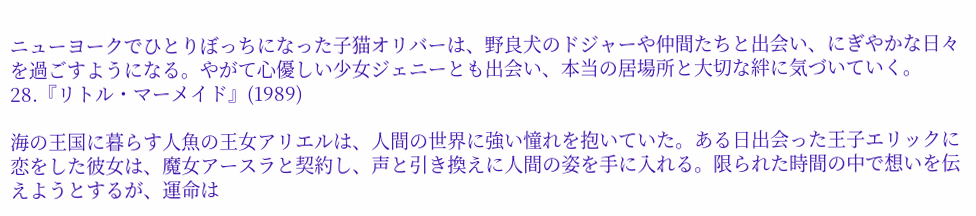ニューヨークでひとりぼっちになった子猫オリバーは、野良犬のドジャーや仲間たちと出会い、にぎやかな日々を過ごすようになる。やがて心優しい少女ジェニーとも出会い、本当の居場所と大切な絆に気づいていく。
28.『リトル・マーメイド』(1989)

海の王国に暮らす人魚の王女アリエルは、人間の世界に強い憧れを抱いていた。ある日出会った王子エリックに恋をした彼女は、魔女アースラと契約し、声と引き換えに人間の姿を手に入れる。限られた時間の中で想いを伝えようとするが、運命は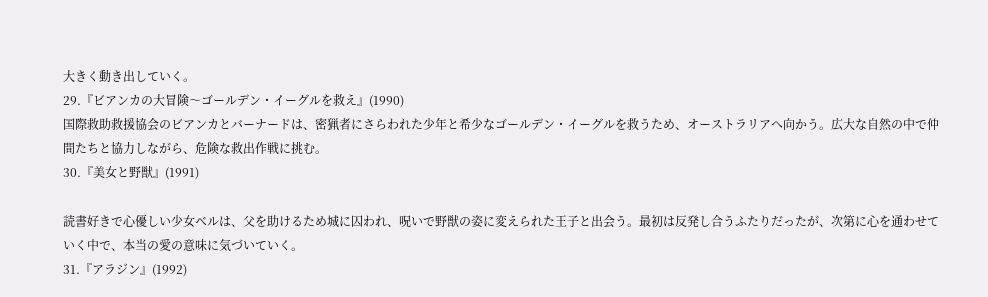大きく動き出していく。
29.『ビアンカの大冒険〜ゴールデン・イーグルを救え』(1990)
国際救助救援協会のビアンカとバーナードは、密猟者にさらわれた少年と希少なゴールデン・イーグルを救うため、オーストラリアへ向かう。広大な自然の中で仲間たちと協力しながら、危険な救出作戦に挑む。
30.『美女と野獣』(1991)

読書好きで心優しい少女ベルは、父を助けるため城に囚われ、呪いで野獣の姿に変えられた王子と出会う。最初は反発し合うふたりだったが、次第に心を通わせていく中で、本当の愛の意味に気づいていく。
31.『アラジン』(1992)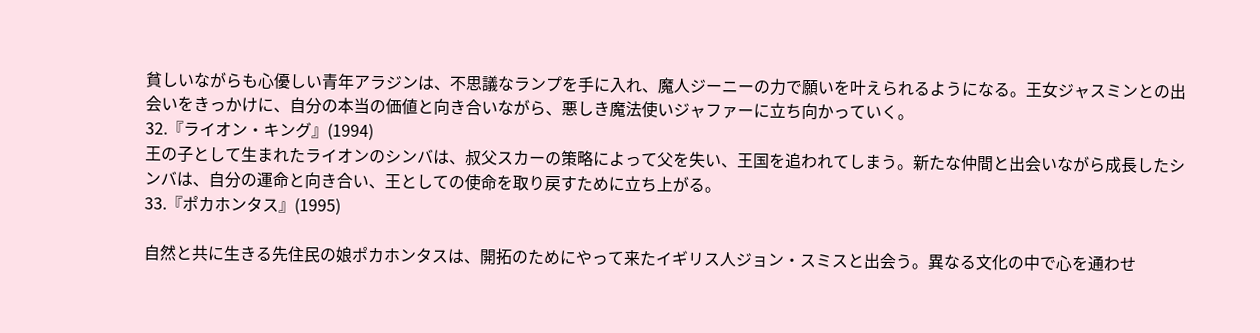貧しいながらも心優しい青年アラジンは、不思議なランプを手に入れ、魔人ジーニーの力で願いを叶えられるようになる。王女ジャスミンとの出会いをきっかけに、自分の本当の価値と向き合いながら、悪しき魔法使いジャファーに立ち向かっていく。
32.『ライオン・キング』(1994)
王の子として生まれたライオンのシンバは、叔父スカーの策略によって父を失い、王国を追われてしまう。新たな仲間と出会いながら成長したシンバは、自分の運命と向き合い、王としての使命を取り戻すために立ち上がる。
33.『ポカホンタス』(1995)

自然と共に生きる先住民の娘ポカホンタスは、開拓のためにやって来たイギリス人ジョン・スミスと出会う。異なる文化の中で心を通わせ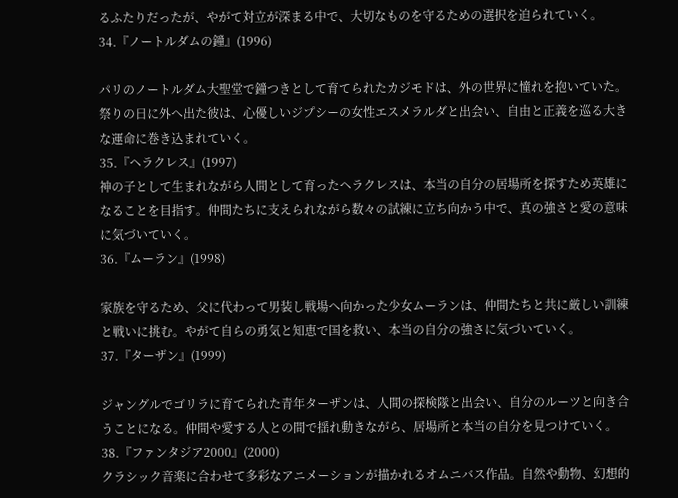るふたりだったが、やがて対立が深まる中で、大切なものを守るための選択を迫られていく。
34.『ノートルダムの鐘』(1996)

パリのノートルダム大聖堂で鐘つきとして育てられたカジモドは、外の世界に憧れを抱いていた。祭りの日に外へ出た彼は、心優しいジプシーの女性エスメラルダと出会い、自由と正義を巡る大きな運命に巻き込まれていく。
35.『ヘラクレス』(1997)
神の子として生まれながら人間として育ったヘラクレスは、本当の自分の居場所を探すため英雄になることを目指す。仲間たちに支えられながら数々の試練に立ち向かう中で、真の強さと愛の意味に気づいていく。
36.『ムーラン』(1998)

家族を守るため、父に代わって男装し戦場へ向かった少女ムーランは、仲間たちと共に厳しい訓練と戦いに挑む。やがて自らの勇気と知恵で国を救い、本当の自分の強さに気づいていく。
37.『ターザン』(1999)

ジャングルでゴリラに育てられた青年ターザンは、人間の探検隊と出会い、自分のルーツと向き合うことになる。仲間や愛する人との間で揺れ動きながら、居場所と本当の自分を見つけていく。
38.『ファンタジア2000』(2000)
クラシック音楽に合わせて多彩なアニメーションが描かれるオムニバス作品。自然や動物、幻想的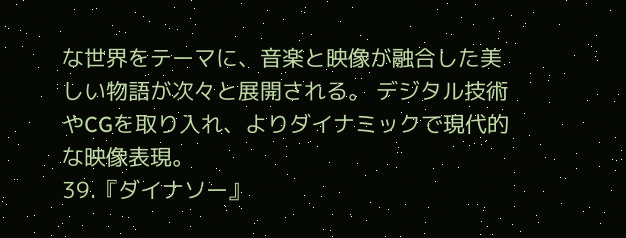な世界をテーマに、音楽と映像が融合した美しい物語が次々と展開される。 デジタル技術やCGを取り入れ、よりダイナミックで現代的な映像表現。
39.『ダイナソー』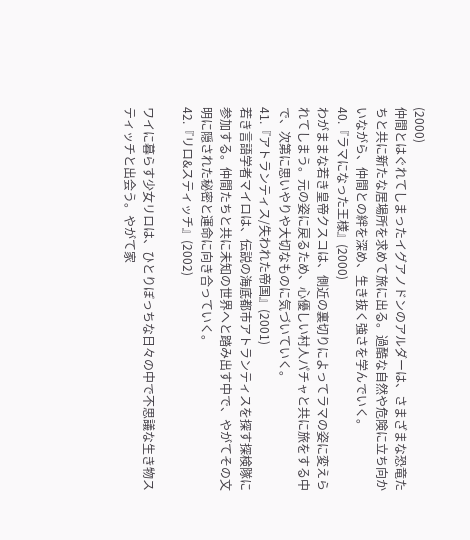(2000)
仲間とはぐれてしまったイグアノドンのアルダーは、さまざまな恐竜たちと共に新たな居場所を求めて旅に出る。過酷な自然や危険に立ち向かいながら、仲間との絆を深め、生き抜く強さを学んでいく。
40.『ラマになった王様』(2000)
わがままな若き皇帝クスコは、側近の裏切りによってラマの姿に変えられてしまう。元の姿に戻るため、心優しい村人パチャと共に旅をする中で、次第に思いやりや大切なものに気づいていく。
41.『アトランティス/失われた帝国』(2001)
若き言語学者マイロは、伝説の海底都市アトランティスを探す探検隊に参加する。仲間たちと共に未知の世界へと踏み出す中で、やがてその文明に隠された秘密と運命に向き合っていく。
42.『リロ&スティッチ』(2002)

ワイに暮らす少女リロは、ひとりぼっちな日々の中で不思議な生き物スティッチと出会う。やがて家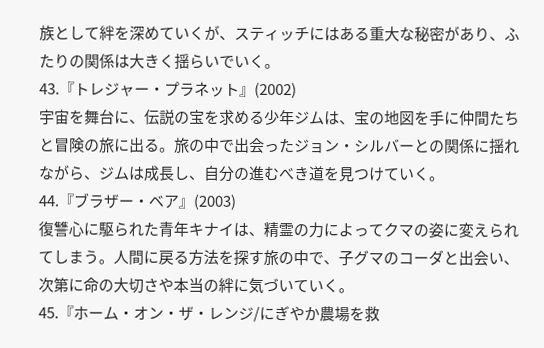族として絆を深めていくが、スティッチにはある重大な秘密があり、ふたりの関係は大きく揺らいでいく。
43.『トレジャー・プラネット』(2002)
宇宙を舞台に、伝説の宝を求める少年ジムは、宝の地図を手に仲間たちと冒険の旅に出る。旅の中で出会ったジョン・シルバーとの関係に揺れながら、ジムは成長し、自分の進むべき道を見つけていく。
44.『ブラザー・ベア』(2003)
復讐心に駆られた青年キナイは、精霊の力によってクマの姿に変えられてしまう。人間に戻る方法を探す旅の中で、子グマのコーダと出会い、次第に命の大切さや本当の絆に気づいていく。
45.『ホーム・オン・ザ・レンジ/にぎやか農場を救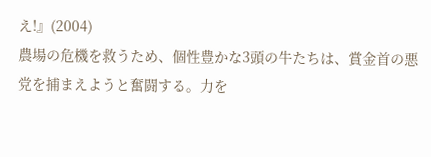え!』(2004)
農場の危機を救うため、個性豊かな3頭の牛たちは、賞金首の悪党を捕まえようと奮闘する。力を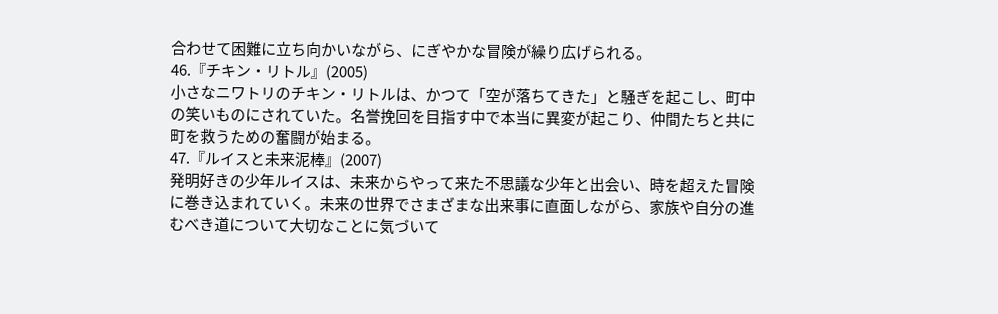合わせて困難に立ち向かいながら、にぎやかな冒険が繰り広げられる。
46.『チキン・リトル』(2005)
小さなニワトリのチキン・リトルは、かつて「空が落ちてきた」と騒ぎを起こし、町中の笑いものにされていた。名誉挽回を目指す中で本当に異変が起こり、仲間たちと共に町を救うための奮闘が始まる。
47.『ルイスと未来泥棒』(2007)
発明好きの少年ルイスは、未来からやって来た不思議な少年と出会い、時を超えた冒険に巻き込まれていく。未来の世界でさまざまな出来事に直面しながら、家族や自分の進むべき道について大切なことに気づいて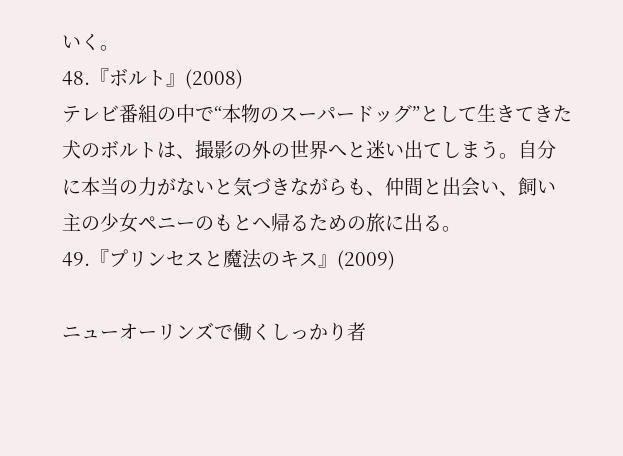いく。
48.『ボルト』(2008)
テレビ番組の中で“本物のスーパードッグ”として生きてきた犬のボルトは、撮影の外の世界へと迷い出てしまう。自分に本当の力がないと気づきながらも、仲間と出会い、飼い主の少女ペニーのもとへ帰るための旅に出る。
49.『プリンセスと魔法のキス』(2009)

ニューオーリンズで働くしっかり者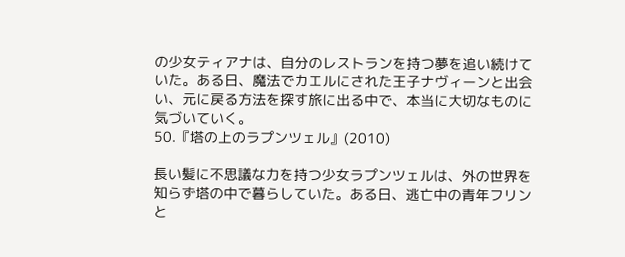の少女ティアナは、自分のレストランを持つ夢を追い続けていた。ある日、魔法でカエルにされた王子ナヴィーンと出会い、元に戻る方法を探す旅に出る中で、本当に大切なものに気づいていく。
50.『塔の上のラプンツェル』(2010)

長い髪に不思議な力を持つ少女ラプンツェルは、外の世界を知らず塔の中で暮らしていた。ある日、逃亡中の青年フリンと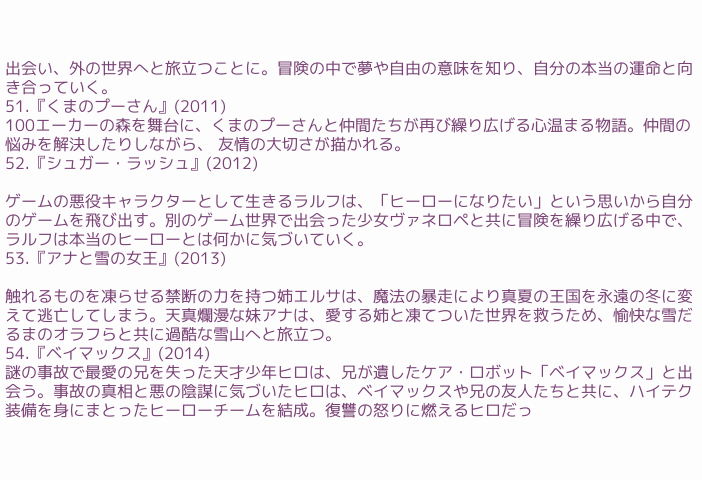出会い、外の世界へと旅立つことに。冒険の中で夢や自由の意味を知り、自分の本当の運命と向き合っていく。
51.『くまのプーさん』(2011)
100エーカーの森を舞台に、くまのプーさんと仲間たちが再び繰り広げる心温まる物語。仲間の悩みを解決したりしながら、 友情の大切さが描かれる。
52.『シュガー・ラッシュ』(2012)

ゲームの悪役キャラクターとして生きるラルフは、「ヒーローになりたい」という思いから自分のゲームを飛び出す。別のゲーム世界で出会った少女ヴァネロペと共に冒険を繰り広げる中で、ラルフは本当のヒーローとは何かに気づいていく。
53.『アナと雪の女王』(2013)

触れるものを凍らせる禁断の力を持つ姉エルサは、魔法の暴走により真夏の王国を永遠の冬に変えて逃亡してしまう。天真爛漫な妹アナは、愛する姉と凍てついた世界を救うため、愉快な雪だるまのオラフらと共に過酷な雪山へと旅立つ。
54.『ベイマックス』(2014)
謎の事故で最愛の兄を失った天才少年ヒロは、兄が遺したケア・ロボット「ベイマックス」と出会う。事故の真相と悪の陰謀に気づいたヒロは、ベイマックスや兄の友人たちと共に、ハイテク装備を身にまとったヒーローチームを結成。復讐の怒りに燃えるヒロだっ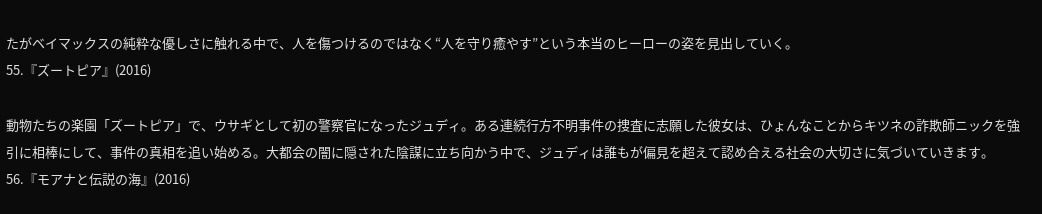たがベイマックスの純粋な優しさに触れる中で、人を傷つけるのではなく“人を守り癒やす”という本当のヒーローの姿を見出していく。
55.『ズートピア』(2016)

動物たちの楽園「ズートピア」で、ウサギとして初の警察官になったジュディ。ある連続行方不明事件の捜査に志願した彼女は、ひょんなことからキツネの詐欺師ニックを強引に相棒にして、事件の真相を追い始める。大都会の闇に隠された陰謀に立ち向かう中で、ジュディは誰もが偏見を超えて認め合える社会の大切さに気づいていきます。
56.『モアナと伝説の海』(2016)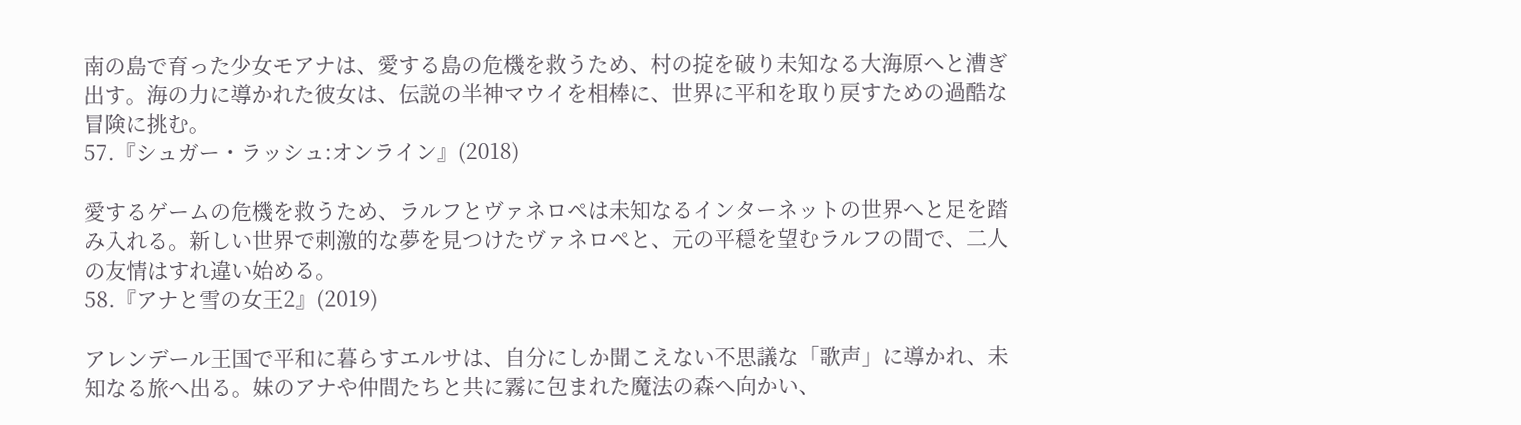南の島で育った少女モアナは、愛する島の危機を救うため、村の掟を破り未知なる大海原へと漕ぎ出す。海の力に導かれた彼女は、伝説の半神マウイを相棒に、世界に平和を取り戻すための過酷な冒険に挑む。
57.『シュガー・ラッシュ:オンライン』(2018)

愛するゲームの危機を救うため、ラルフとヴァネロペは未知なるインターネットの世界へと足を踏み入れる。新しい世界で刺激的な夢を見つけたヴァネロペと、元の平穏を望むラルフの間で、二人の友情はすれ違い始める。
58.『アナと雪の女王2』(2019)

アレンデール王国で平和に暮らすエルサは、自分にしか聞こえない不思議な「歌声」に導かれ、未知なる旅へ出る。妹のアナや仲間たちと共に霧に包まれた魔法の森へ向かい、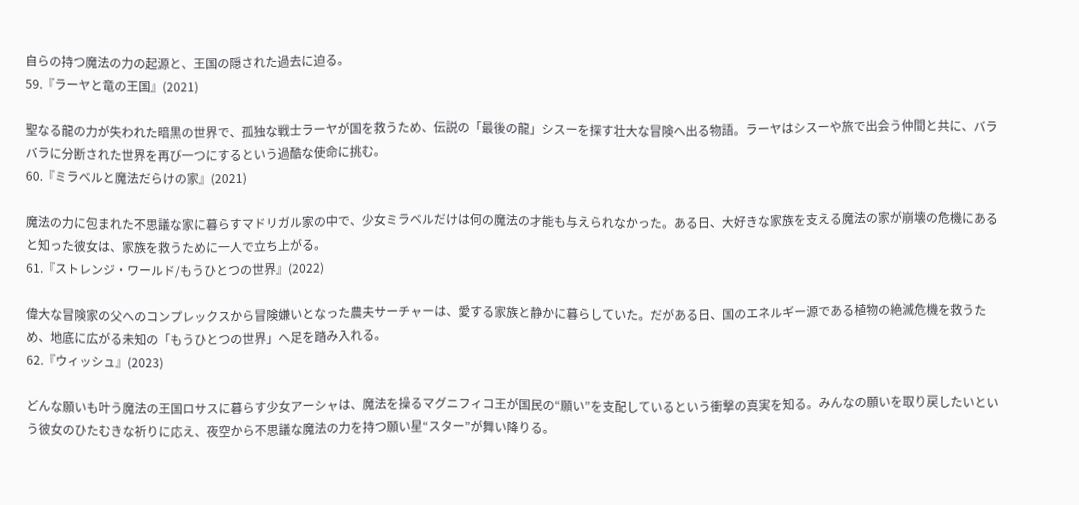自らの持つ魔法の力の起源と、王国の隠された過去に迫る。
59.『ラーヤと竜の王国』(2021)

聖なる龍の力が失われた暗黒の世界で、孤独な戦士ラーヤが国を救うため、伝説の「最後の龍」シスーを探す壮大な冒険へ出る物語。ラーヤはシスーや旅で出会う仲間と共に、バラバラに分断された世界を再び一つにするという過酷な使命に挑む。
60.『ミラベルと魔法だらけの家』(2021)

魔法の力に包まれた不思議な家に暮らすマドリガル家の中で、少女ミラベルだけは何の魔法の才能も与えられなかった。ある日、大好きな家族を支える魔法の家が崩壊の危機にあると知った彼女は、家族を救うために一人で立ち上がる。
61.『ストレンジ・ワールド/もうひとつの世界』(2022)

偉大な冒険家の父へのコンプレックスから冒険嫌いとなった農夫サーチャーは、愛する家族と静かに暮らしていた。だがある日、国のエネルギー源である植物の絶滅危機を救うため、地底に広がる未知の「もうひとつの世界」へ足を踏み入れる。
62.『ウィッシュ』(2023)

どんな願いも叶う魔法の王国ロサスに暮らす少女アーシャは、魔法を操るマグニフィコ王が国民の“願い”を支配しているという衝撃の真実を知る。みんなの願いを取り戻したいという彼女のひたむきな祈りに応え、夜空から不思議な魔法の力を持つ願い星“スター”が舞い降りる。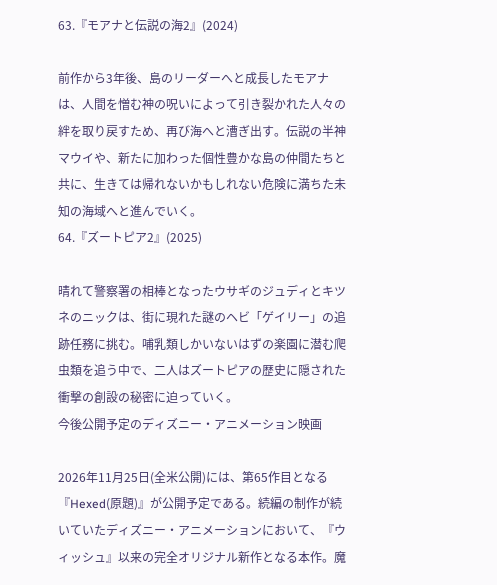63.『モアナと伝説の海2』(2024)

前作から3年後、島のリーダーへと成長したモアナは、人間を憎む神の呪いによって引き裂かれた人々の絆を取り戻すため、再び海へと漕ぎ出す。伝説の半神マウイや、新たに加わった個性豊かな島の仲間たちと共に、生きては帰れないかもしれない危険に満ちた未知の海域へと進んでいく。
64.『ズートピア2』(2025)

晴れて警察署の相棒となったウサギのジュディとキツネのニックは、街に現れた謎のヘビ「ゲイリー」の追跡任務に挑む。哺乳類しかいないはずの楽園に潜む爬虫類を追う中で、二人はズートピアの歴史に隠された衝撃の創設の秘密に迫っていく。
今後公開予定のディズニー・アニメーション映画

2026年11月25日(全米公開)には、第65作目となる『Hexed(原題)』が公開予定である。続編の制作が続いていたディズニー・アニメーションにおいて、『ウィッシュ』以来の完全オリジナル新作となる本作。魔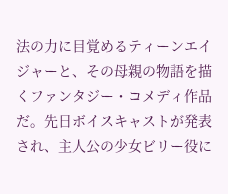法の力に目覚めるティーンエイジャーと、その母親の物語を描くファンタジー・コメディ作品だ。先日ボイスキャストが発表され、主人公の少女ビリー役に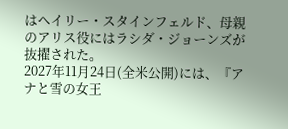はヘイリー・スタインフェルド、母親のアリス役にはラシダ・ジョーンズが抜擢された。
2027年11月24日(全米公開)には、『アナと雪の女王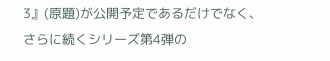3』(原題)が公開予定であるだけでなく、さらに続くシリーズ第4弾の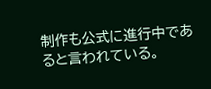制作も公式に進行中であると言われている。